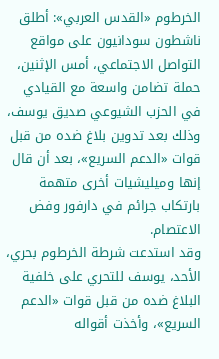الخرطوم «القدس العربي»: أطلق ناشطون سودانيون على مواقع التواصل الاجتماعي، أمس الإثنين، حملة تضامن واسعة مع القيادي في الحزب الشيوعي صديق يوسف، وذلك بعد تدوين بلاغ ضده من قبل قوات «الدعم السريع»، بعد أن قال إنها وميليشيات أخرى متهمة بارتكاب جرائم في دارفور وفض الاعتصام.
وقد استدعت شرطة الخرطوم بحري، الأحد، يوسف للتحري على خلفية البلاغ ضده من قبل قوات «الدعم السريع»، وأخذت أقواله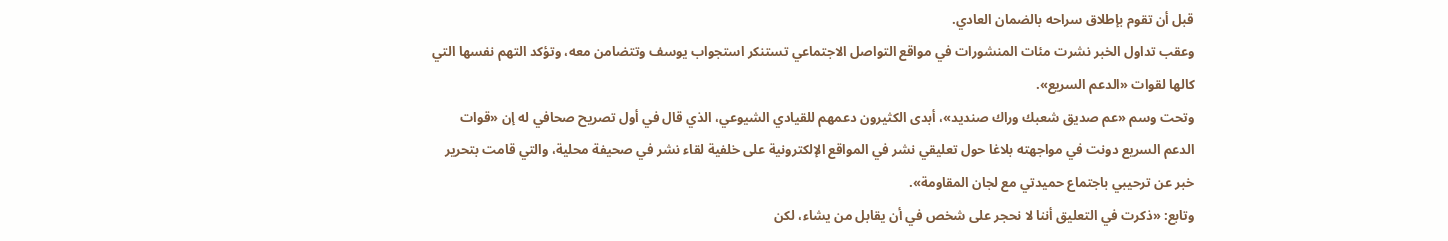قبل أن تقوم بإطلاق سراحه بالضمان العادي.
وعقب تداول الخبر نشرت مئات المنشورات في مواقع التواصل الاجتماعي تستنكر استجواب يوسف وتتضامن معه، وتؤكد التهم نفسها التي كالها لقوات «الدعم السريع».
وتحت وسم «عم صديق شعبك وراك صنديد»، أبدى الكثيرون دعمهم للقيادي الشيوعي، الذي قال في أول تصريح صحافي له إن «قوات الدعم السريع دونت في مواجهته بلاغا حول تعليقي نشر في المواقع الإلكترونية على خلفية لقاء نشر في صحيفة محلية، والتي قامت بتحرير خبر عن ترحيبي باجتماع حميدتي مع لجان المقاومة».
وتابع: «ذكرت في التعليق أننا لا نحجر على شخص في أن يقابل من يشاء، لكن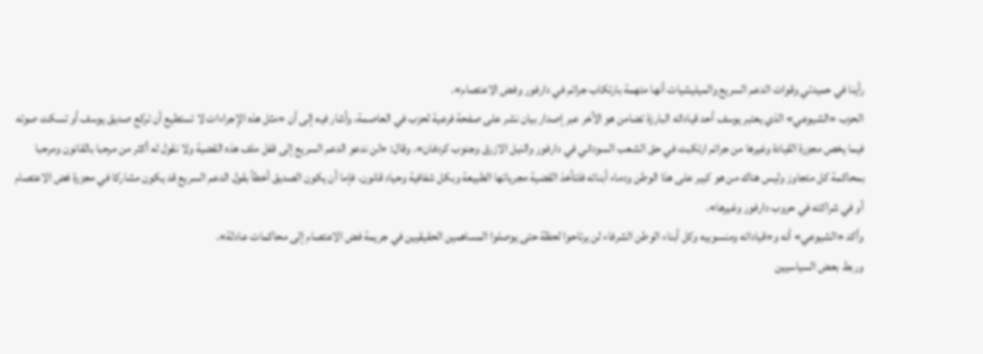رأينا في حميدتي وقوات الدعم السريع والميليشيات أنها متهمة بارتكاب جرائم في دارفور وفض الاعتصام».
الحزب «الشيوعي» الذي يعتبر يوسف أحد قياداته البارزة تضامن هو الآخر عبر إصدار بيان نشر على صفحة فرعية لحزب في العاصمة، وأشار فيه إلى أن «مثل هذه الإجراءات لا تستطيع أن تركع صديق يوسف أو تسكت صوته فيما يخص مجزرة القيادة وغيرها من جرائم ارتكبت في حق الشعب السوداني في دارفور والنيل الازرق وجنوب كردفان». وقال: «لن ندعو الدعم السريع إلى قفل ملف هذه القضية ولا نقول له أكثر من مرحبا بالقانون ومرحبا بمحاكمة كل متجاوز وليس هناك من هو كبير على هذا الوطن ودماء أبنائه فلتأخذ القضية مجرياتها الطبيعة وبكل شفافية وحياد قانون، فإما أن يكون الصديق أخطأ بقول الدعم السريع قد يكون مشاركا في مجزرة فض الاعتصام أو في شراكته في حروب دارفور وغيرها».
وأكد «الشيوعي» أنه و«قياداته ومنسوبيه وكل أبناء الوطن الشرفاء لن يرتاحوا لحظة حتى يوصلوا المساهمين الحقيقيين في جريمة فض الاعتصام إلى محاكمات عادلة».
وربط بعض السياسيين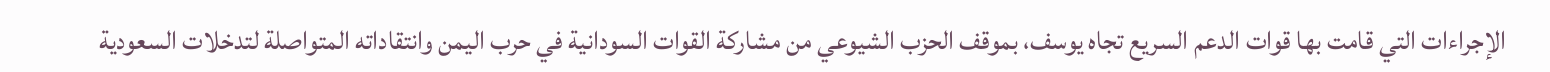الإجراءات التي قامت بها قوات الدعم السريع تجاه يوسف، بموقف الحزب الشيوعي من مشاركة القوات السودانية في حرب اليمن وانتقاداته المتواصلة لتدخلات السعودية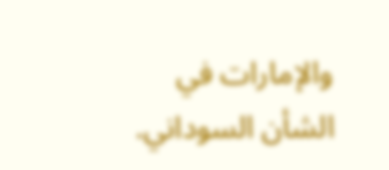والإمارات في الشأن السوداني.